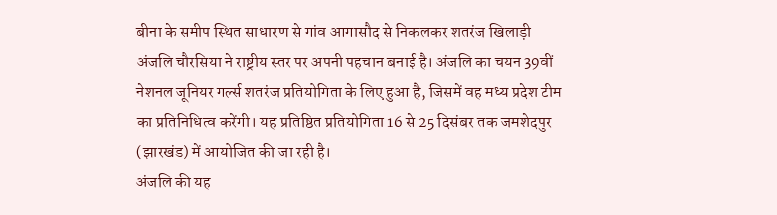बीना के समीप स्थित साधारण से गांव आगासौद से निकलकर शतरंज खिलाड़ी अंजलि चौरसिया ने राष्ट्रीय स्तर पर अपनी पहचान बनाई है। अंजलि का चयन 39वीं नेशनल जूनियर गर्ल्स शतरंज प्रतियोगिता के लिए हुआ है, जिसमें वह मध्य प्रदेश टीम का प्रतिनिधित्व करेंगी। यह प्रतिष्ठित प्रतियोगिता 16 से 25 दिसंबर तक जमशेदपुर (झारखंड) में आयोजित की जा रही है।
अंजलि की यह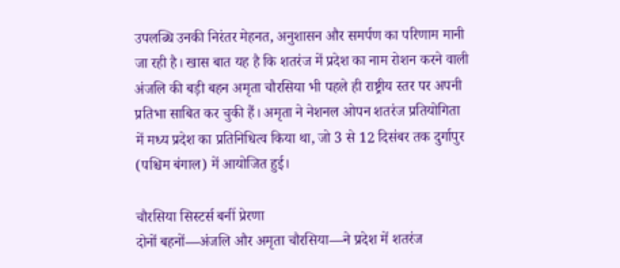उपलब्धि उनकी निरंतर मेहनत, अनुशासन और समर्पण का परिणाम मानी जा रही है। खास बात यह है कि शतरंज में प्रदेश का नाम रोशन करने वाली अंजलि की बड़ी बहन अमृता चौरसिया भी पहले ही राष्ट्रीय स्तर पर अपनी प्रतिभा साबित कर चुकी हैं। अमृता ने नेशनल ओपन शतरंज प्रतियोगिता में मध्य प्रदेश का प्रतिनिधित्व किया था, जो 3 से 12 दिसंबर तक दुर्गापुर (पश्चिम बंगाल) में आयोजित हुई।

चौरसिया सिस्टर्स बनीं प्रेरणा
दोनों बहनों—अंजलि और अमृता चौरसिया—ने प्रदेश में शतरंज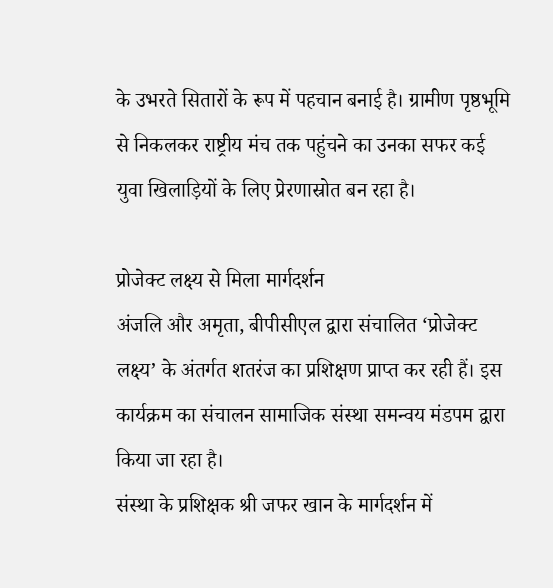के उभरते सितारों के रूप में पहचान बनाई है। ग्रामीण पृष्ठभूमि से निकलकर राष्ट्रीय मंच तक पहुंचने का उनका सफर कई युवा खिलाड़ियों के लिए प्रेरणास्रोत बन रहा है।

प्रोजेक्ट लक्ष्य से मिला मार्गदर्शन
अंजलि और अमृता, बीपीसीएल द्वारा संचालित ‘प्रोजेक्ट लक्ष्य’ के अंतर्गत शतरंज का प्रशिक्षण प्राप्त कर रही हैं। इस कार्यक्रम का संचालन सामाजिक संस्था समन्वय मंडपम द्वारा किया जा रहा है।
संस्था के प्रशिक्षक श्री जफर खान के मार्गदर्शन में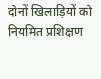दोनों खिलाड़ियों को नियमित प्रशिक्षण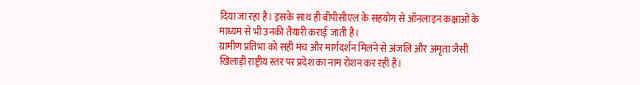दिया जा रहा है। इसके साथ ही बीपीसीएल के सहयोग से ऑनलाइन कक्षाओं के माध्यम से भी उनकी तैयारी कराई जाती है।
ग्रामीण प्रतिभा को सही मंच और मार्गदर्शन मिलने से अंजलि और अमृता जैसी खिलाड़ी राष्ट्रीय स्तर पर प्रदेश का नाम रोशन कर रही हैं।